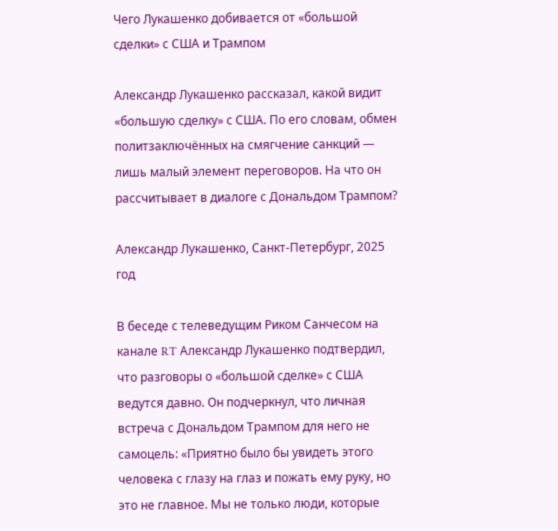Чего Лукашенко добивается от «большой сделки» с США и Трампом

Александр Лукашенко рассказал, какой видит «большую сделку» с США. По его словам, обмен политзаключённых на смягчение санкций — лишь малый элемент переговоров. На что он рассчитывает в диалоге с Дональдом Трампом?

Александр Лукашенко, Санкт‑Петербург, 2025 год

В беседе с телеведущим Риком Санчесом на канале RT Александр Лукашенко подтвердил, что разговоры о «большой сделке» с США ведутся давно. Он подчеркнул, что личная встреча с Дональдом Трампом для него не самоцель: «Приятно было бы увидеть этого человека с глазу на глаз и пожать ему руку, но это не главное. Мы не только люди, которые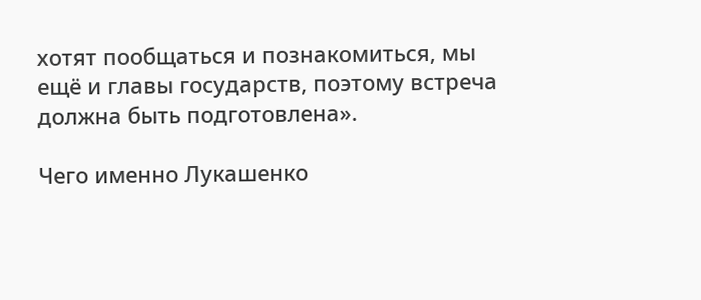хотят пообщаться и познакомиться, мы ещё и главы государств, поэтому встреча должна быть подготовлена».

Чего именно Лукашенко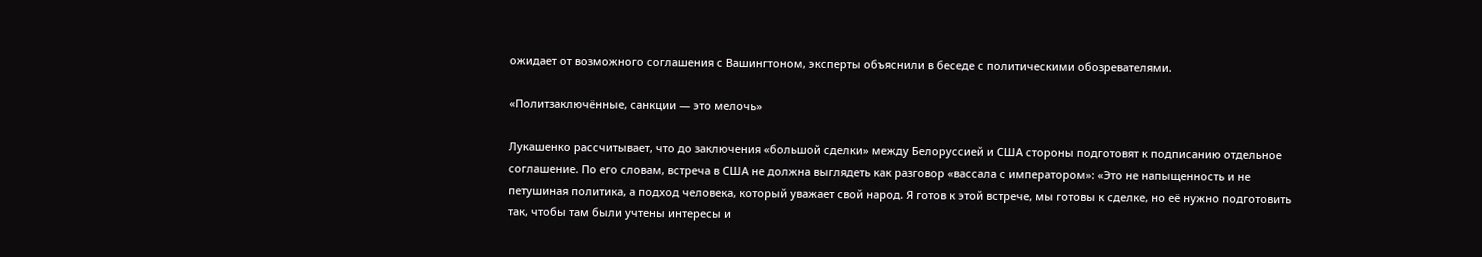ожидает от возможного соглашения с Вашингтоном, эксперты объяснили в беседе с политическими обозревателями.

«Политзаключённые, санкции — это мелочь»

Лукашенко рассчитывает, что до заключения «большой сделки» между Белоруссией и США стороны подготовят к подписанию отдельное соглашение. По его словам, встреча в США не должна выглядеть как разговор «вассала с императором»: «Это не напыщенность и не петушиная политика, а подход человека, который уважает свой народ. Я готов к этой встрече, мы готовы к сделке, но её нужно подготовить так, чтобы там были учтены интересы и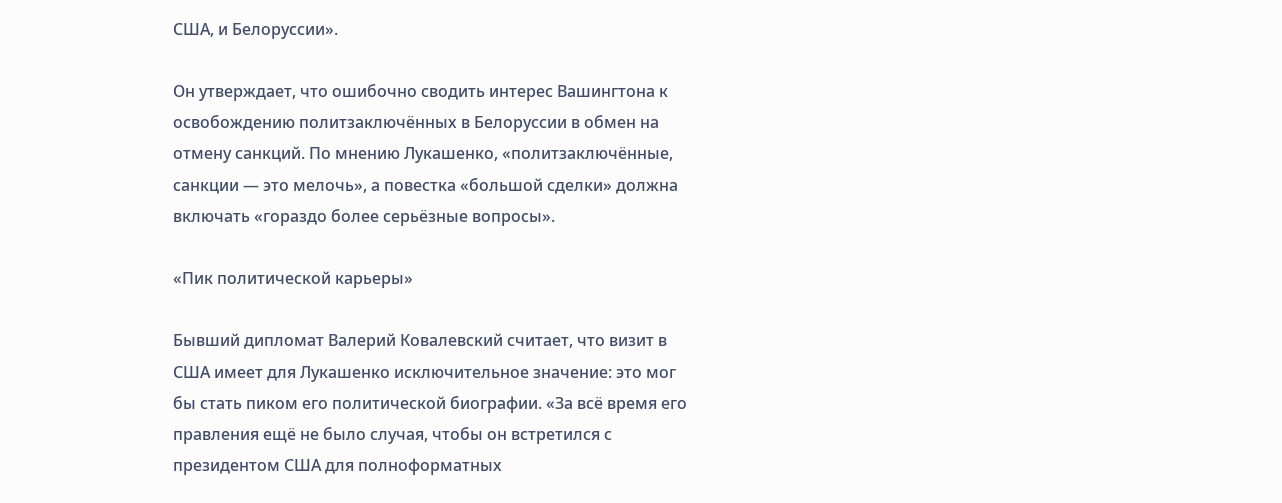США, и Белоруссии».

Он утверждает, что ошибочно сводить интерес Вашингтона к освобождению политзаключённых в Белоруссии в обмен на отмену санкций. По мнению Лукашенко, «политзаключённые, санкции — это мелочь», а повестка «большой сделки» должна включать «гораздо более серьёзные вопросы».

«Пик политической карьеры»

Бывший дипломат Валерий Ковалевский считает, что визит в США имеет для Лукашенко исключительное значение: это мог бы стать пиком его политической биографии. «За всё время его правления ещё не было случая, чтобы он встретился с президентом США для полноформатных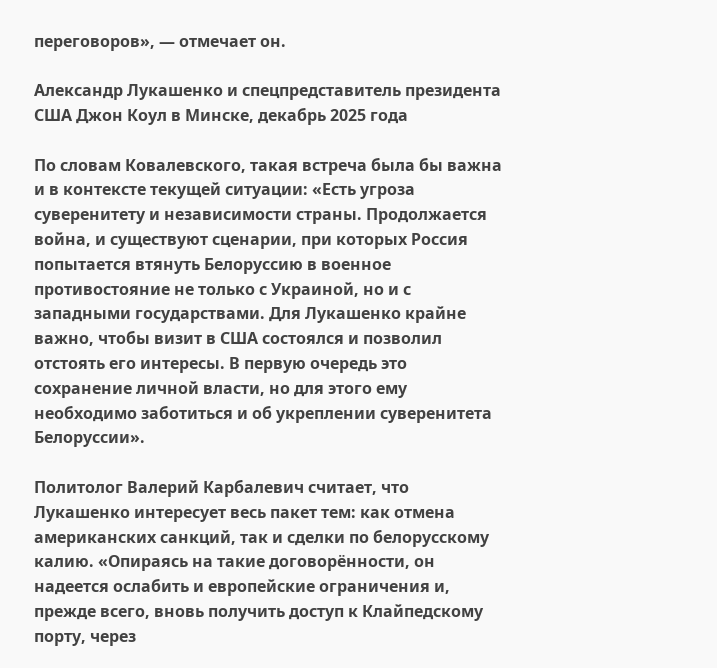переговоров», — отмечает он.

Александр Лукашенко и спецпредставитель президента США Джон Коул в Минске, декабрь 2025 года

По словам Ковалевского, такая встреча была бы важна и в контексте текущей ситуации: «Есть угроза суверенитету и независимости страны. Продолжается война, и существуют сценарии, при которых Россия попытается втянуть Белоруссию в военное противостояние не только с Украиной, но и с западными государствами. Для Лукашенко крайне важно, чтобы визит в США состоялся и позволил отстоять его интересы. В первую очередь это сохранение личной власти, но для этого ему необходимо заботиться и об укреплении суверенитета Белоруссии».

Политолог Валерий Карбалевич считает, что Лукашенко интересует весь пакет тем: как отмена американских санкций, так и сделки по белорусскому калию. «Опираясь на такие договорённости, он надеется ослабить и европейские ограничения и, прежде всего, вновь получить доступ к Клайпедскому порту, через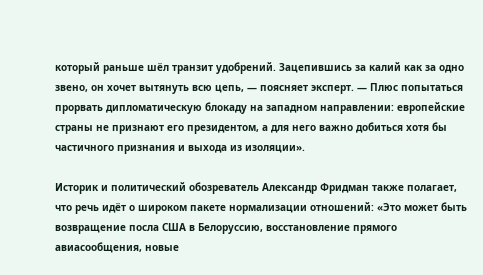который раньше шёл транзит удобрений. Зацепившись за калий как за одно звено, он хочет вытянуть всю цепь, — поясняет эксперт. — Плюс попытаться прорвать дипломатическую блокаду на западном направлении: европейские страны не признают его президентом, а для него важно добиться хотя бы частичного признания и выхода из изоляции».

Историк и политический обозреватель Александр Фридман также полагает, что речь идёт о широком пакете нормализации отношений: «Это может быть возвращение посла США в Белоруссию, восстановление прямого авиасообщения, новые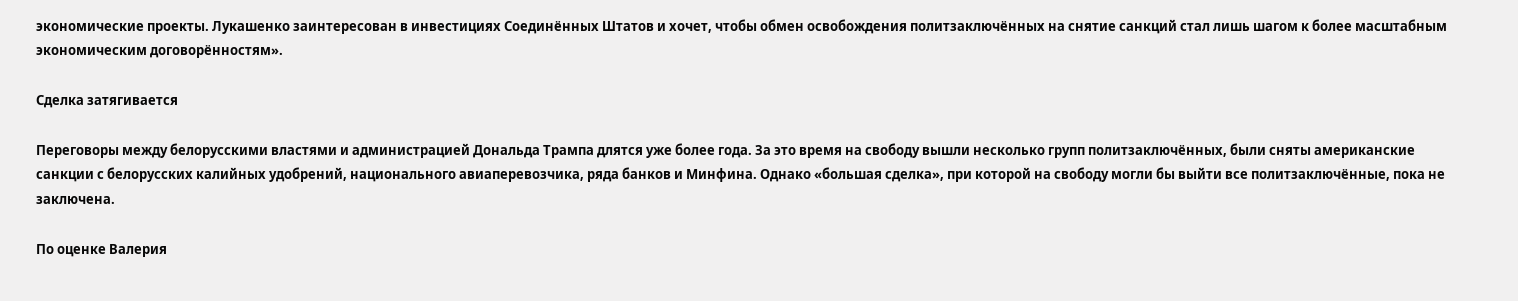экономические проекты. Лукашенко заинтересован в инвестициях Соединённых Штатов и хочет, чтобы обмен освобождения политзаключённых на снятие санкций стал лишь шагом к более масштабным экономическим договорённостям».

Сделка затягивается

Переговоры между белорусскими властями и администрацией Дональда Трампа длятся уже более года. За это время на свободу вышли несколько групп политзаключённых, были сняты американские санкции с белорусских калийных удобрений, национального авиаперевозчика, ряда банков и Минфина. Однако «большая сделка», при которой на свободу могли бы выйти все политзаключённые, пока не заключена.

По оценке Валерия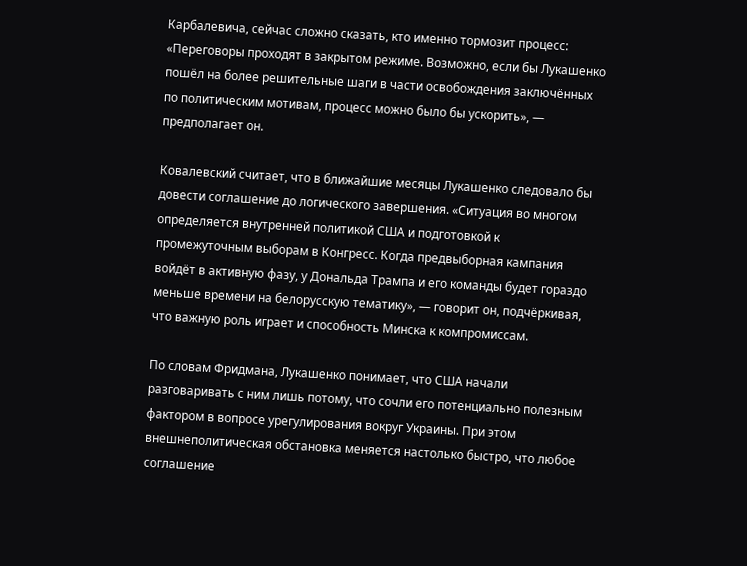Карбалевича, сейчас сложно сказать, кто именно тормозит процесс: «Переговоры проходят в закрытом режиме. Возможно, если бы Лукашенко пошёл на более решительные шаги в части освобождения заключённых по политическим мотивам, процесс можно было бы ускорить», — предполагает он.

Ковалевский считает, что в ближайшие месяцы Лукашенко следовало бы довести соглашение до логического завершения. «Ситуация во многом определяется внутренней политикой США и подготовкой к промежуточным выборам в Конгресс. Когда предвыборная кампания войдёт в активную фазу, у Дональда Трампа и его команды будет гораздо меньше времени на белорусскую тематику», — говорит он, подчёркивая, что важную роль играет и способность Минска к компромиссам.

По словам Фридмана, Лукашенко понимает, что США начали разговаривать с ним лишь потому, что сочли его потенциально полезным фактором в вопросе урегулирования вокруг Украины. При этом внешнеполитическая обстановка меняется настолько быстро, что любое соглашение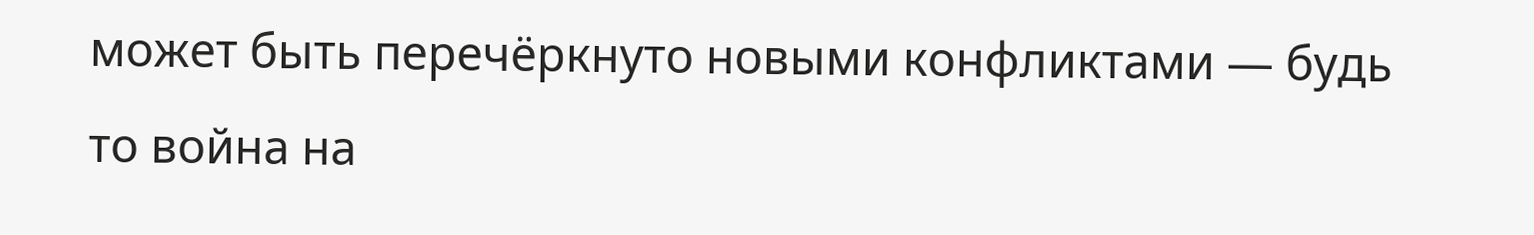может быть перечёркнуто новыми конфликтами — будь то война на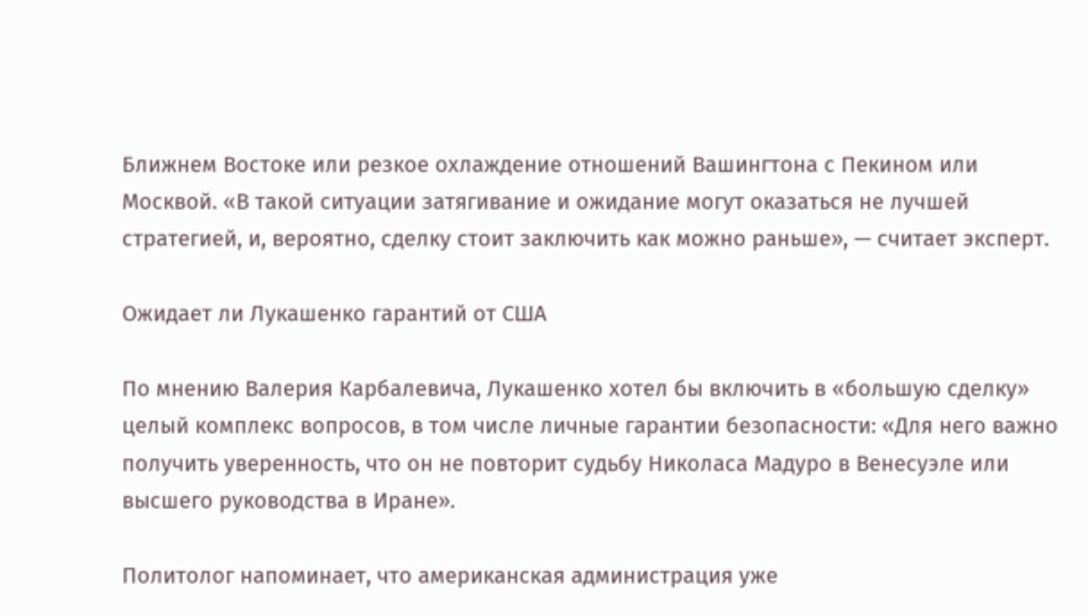Ближнем Востоке или резкое охлаждение отношений Вашингтона с Пекином или Москвой. «В такой ситуации затягивание и ожидание могут оказаться не лучшей стратегией, и, вероятно, сделку стоит заключить как можно раньше», — считает эксперт.

Ожидает ли Лукашенко гарантий от США

По мнению Валерия Карбалевича, Лукашенко хотел бы включить в «большую сделку» целый комплекс вопросов, в том числе личные гарантии безопасности: «Для него важно получить уверенность, что он не повторит судьбу Николаса Мадуро в Венесуэле или высшего руководства в Иране».

Политолог напоминает, что американская администрация уже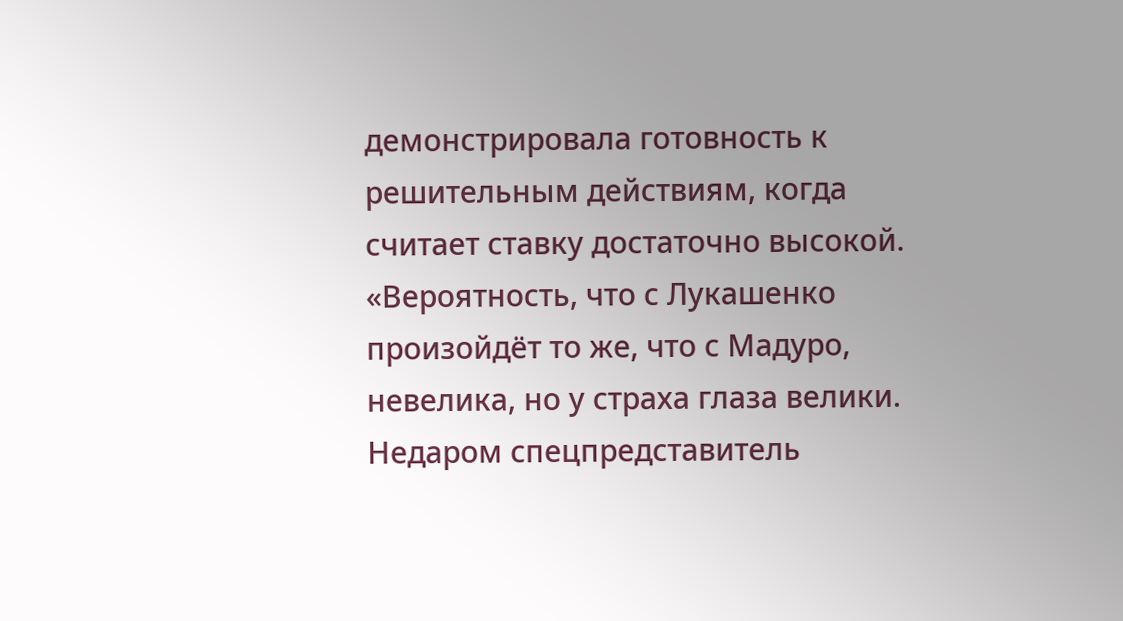демонстрировала готовность к решительным действиям, когда считает ставку достаточно высокой. «Вероятность, что с Лукашенко произойдёт то же, что с Мадуро, невелика, но у страха глаза велики. Недаром спецпредставитель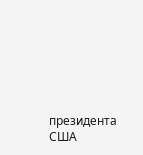президента США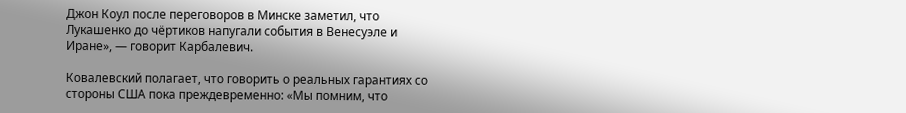Джон Коул после переговоров в Минске заметил, что Лукашенко до чёртиков напугали события в Венесуэле и Иране», — говорит Карбалевич.

Ковалевский полагает, что говорить о реальных гарантиях со стороны США пока преждевременно: «Мы помним, что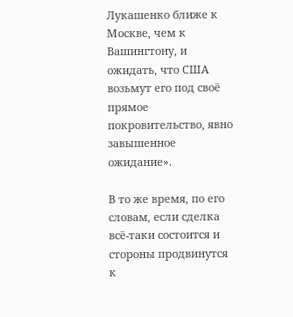Лукашенко ближе к Москве, чем к Вашингтону, и ожидать, что США возьмут его под своё прямое покровительство, явно завышенное ожидание».

В то же время, по его словам, если сделка всё‑таки состоится и стороны продвинутся к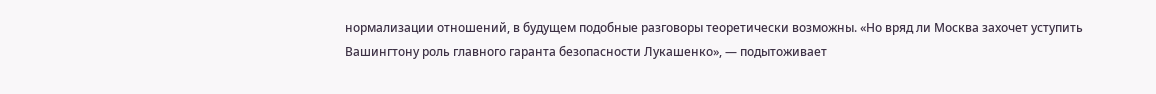нормализации отношений, в будущем подобные разговоры теоретически возможны. «Но вряд ли Москва захочет уступить Вашингтону роль главного гаранта безопасности Лукашенко», — подытоживает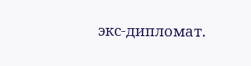экс‑дипломат.